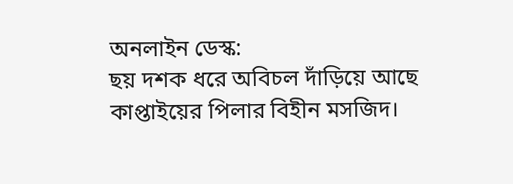অনলাইন ডেস্ক:
ছয় দশক ধরে অবিচল দাঁড়িয়ে আছে কাপ্তাইয়ের পিলার বিহীন মসজিদ।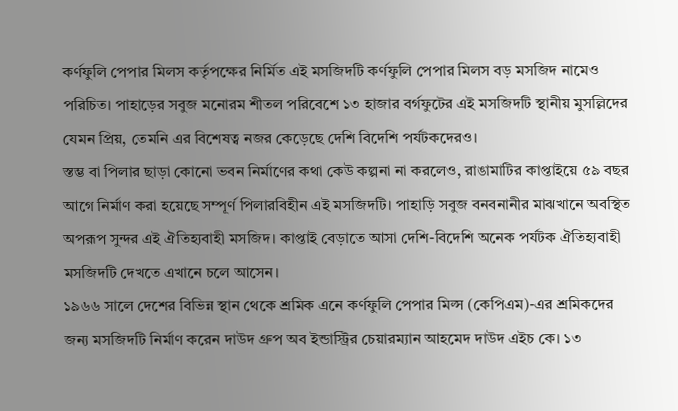কর্ণফুলি পেপার মিলস কর্তৃপক্ষের নির্মিত এই মসজিদটি কর্ণফুলি পেপার মিলস বড় মসজিদ নামেও পরিচিত। পাহাড়ের সবুজ মনোরম শীতল পরিবেশে ১৩ হাজার বর্গফুটের এই মসজিদটি স্থানীয় মুসল্লিদের যেমন প্রিয়, তেমনি এর বিশেষত্ব নজর কেড়েছে দেশি বিদেশি পর্যটকদেরও।
স্তম্ভ বা পিলার ছাড়া কোনো ভবন নির্মাণের কথা কেউ কল্পনা না করলেও, রাঙামাটির কাপ্তাইয়ে ৫৯ বছর আগে নির্মাণ করা হয়েছে সম্পূর্ণ পিলারবিহীন এই মসজিদটি। পাহাড়ি সবুজ বনবনানীর মাঝখানে অবস্থিত অপরূপ সুন্দর এই ঐতিহ্যবাহী মসজিদ। কাপ্তাই বেড়াতে আসা দেশি-বিদেশি অনেক পর্যটক ঐতিহ্যবাহী মসজিদটি দেখতে এখানে চলে আসেন।
১৯৬৬ সালে দেশের বিভিন্ন স্থান থেকে শ্রমিক এনে কর্ণফুলি পেপার মিল্স (কেপিএম)-এর শ্রমিকদের জন্য মসজিদটি নির্মাণ করেন দাউদ গ্রুপ অব ইন্ডাস্ট্রির চেয়ারম্যান আহমেদ দাউদ এইচ কে। ১৩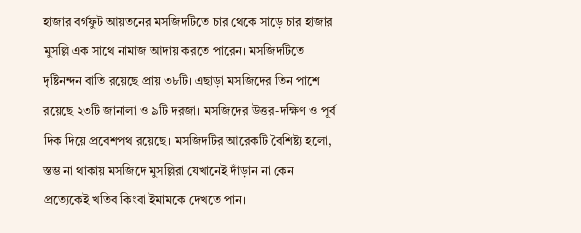হাজার বর্গফুট আয়তনের মসজিদটিতে চার থেকে সাড়ে চার হাজার মুসল্লি এক সাথে নামাজ আদায় করতে পারেন। মসজিদটিতে দৃষ্টিনন্দন বাতি রয়েছে প্রায় ৩৮টি। এছাড়া মসজিদের তিন পাশে রয়েছে ২৩টি জানালা ও ৯টি দরজা। মসজিদের উত্তর-দক্ষিণ ও পূর্ব দিক দিয়ে প্রবেশপথ রয়েছে। মসজিদটির আরেকটি বৈশিষ্ট্য হলো, স্তম্ভ না থাকায় মসজিদে মুসল্লিরা যেখানেই দাঁড়ান না কেন প্রত্যেকেই খতিব কিংবা ইমামকে দেখতে পান।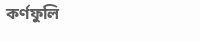কর্ণফুলি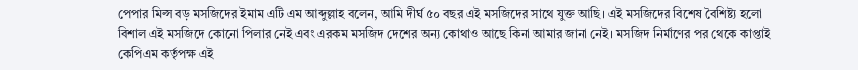পেপার মিল্স বড় মসজিদের ইমাম এটি এম আব্দুল্লাহ বলেন, আমি দীর্ঘ ৫০ বছর এই মসজিদের সাথে যুক্ত আছি। এই মসজিদের বিশেষ বৈশিষ্ট্য হলো বিশাল এই মসজিদে কোনো পিলার নেই এবং এরকম মসজিদ দেশের অন্য কোথাও আছে কিনা আমার জানা নেই। মসজিদ নির্মাণের পর থেকে কাপ্তাই কেপিএম কর্তৃপক্ষ এই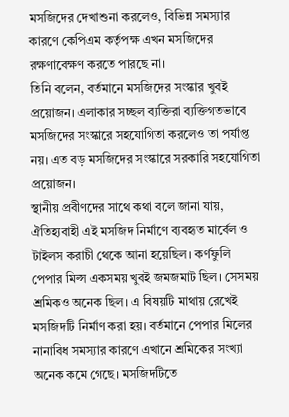মসজিদের দেখাশুনা করলেও, বিভিন্ন সমস্যার কারণে কেপিএম কর্তৃপক্ষ এখন মসজিদের রক্ষণাবেক্ষণ করতে পারছে না।
তিনি বলেন, বর্তমানে মসজিদের সংস্কার খুবই প্রয়োজন। এলাকার সচ্ছল ব্যক্তিরা ব্যক্তিগতভাবে মসজিদের সংস্কারে সহযোগিতা করলেও তা পর্যাপ্ত নয়। এত বড় মসজিদের সংস্কারে সরকারি সহযোগিতা প্রয়োজন।
স্থানীয় প্রবীণদের সাথে কথা বলে জানা যায়, ঐতিহ্যবাহী এই মসজিদ নির্মাণে ব্যবহৃত মার্বেল ও টাইলস করাচী থেকে আনা হয়েছিল। কর্ণফুলি পেপার মিল্স একসময় খুবই জমজমাট ছিল। সেসময় শ্রমিকও অনেক ছিল। এ বিষয়টি মাথায় রেখেই মসজিদটি নির্মাণ করা হয়। বর্তমানে পেপার মিলের নানাবিধ সমস্যার কারণে এখানে শ্রমিকের সংখ্যা অনেক কমে গেছে। মসজিদটিতে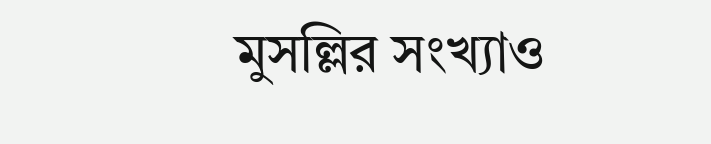মুসল্লির সংখ্যাও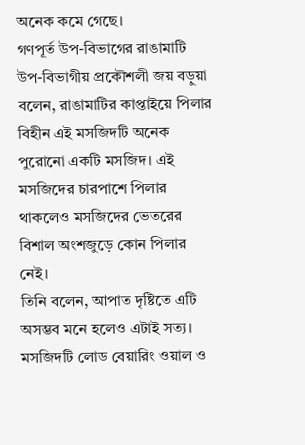অনেক কমে গেছে।
গণপূর্ত উপ-বিভাগের রাঙামাটি উপ-বিভাগীয় প্রকৌশলী জয় বড়ুয়া বলেন, রাঙামাটির কাপ্তাইয়ে পিলার বিহীন এই মসজিদটি অনেক পুরোনো একটি মসজিদ। এই মসজিদের চারপাশে পিলার থাকলেও মসজিদের ভেতরের বিশাল অংশজুড়ে কোন পিলার নেই।
তিনি বলেন, আপাত দৃষ্টিতে এটি অসম্ভব মনে হলেও এটাই সত্য। মসজিদটি লোড বেয়ারিং ওয়াল ও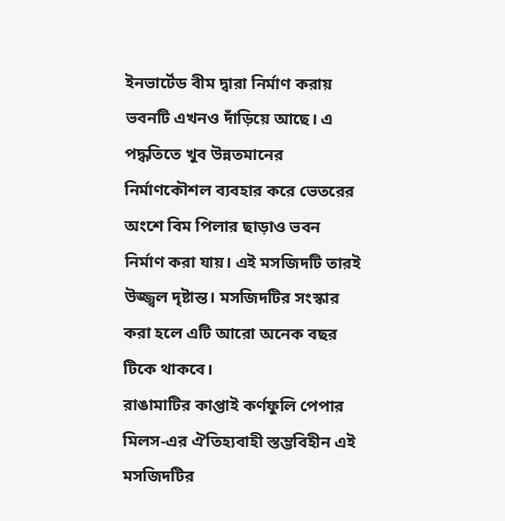ইনভার্টেড বীম দ্বারা নির্মাণ করায় ভবনটি এখনও দাঁড়িয়ে আছে। এ পদ্ধতিতে খুব উন্নতমানের নির্মাণকৌশল ব্যবহার করে ভেতরের অংশে বিম পিলার ছাড়াও ভবন নির্মাণ করা যায়। এই মসজিদটি তারই উজ্জ্বল দৃষ্টান্ত। মসজিদটির সংস্কার করা হলে এটি আরো অনেক বছর টিকে থাকবে।
রাঙামাটির কাপ্তাই কর্ণফুলি পেপার মিলস-এর ঐতিহ্যবাহী স্তম্ভবিহীন এই মসজিদটির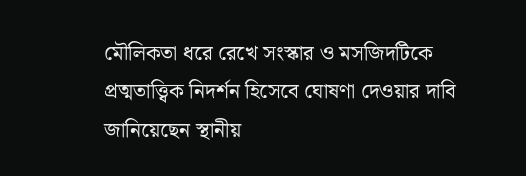মৌলিকতা ধরে রেখে সংস্কার ও মসজিদটিকে প্রত্মতাত্ত্বিক নিদর্শন হিসেবে ঘোষণা দেওয়ার দাবি জানিয়েছেন স্থানীয়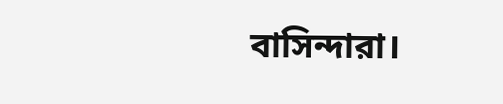বাসিন্দারা।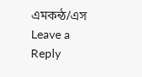এমকন্ঠ/এস
Leave a Reply